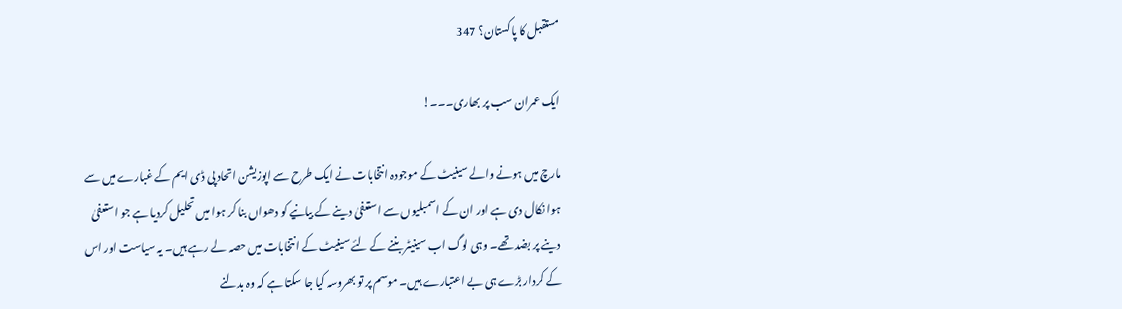مستقبل کا پاکستان؟ 347

ایک عمران سب پر بھاری۔۔۔!

مارچ میں ہونے والے سینیٹ کے موجودہ انتخابات نے ایک طرح سے اپوزیشن اتحاد پی ڈی ایم کے غبارے میں سے ہوا نکال دی ہے اور ان کے اسمبلیوں سے استعفیٰ دینے کے بیانیے کو دھواں بنا کر ہوا میں تحلیل کردیا ہے جو استعفیٰ دینے پر بضد تھے۔ وہی لوگ اب سینیٹر بننے کے لئے سینیٹ کے انتخابات میں حصہ لے رہے ہیں۔ یہ سیاست اور اس کے کردار بڑے ہی بے اعتبارے ہیں۔ موسم پر تو بھروسہ کیا جا سکتا ہے کہ وہ بدلنے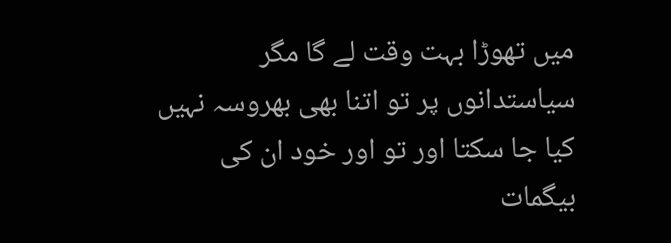میں تھوڑا بہت وقت لے گا مگر سیاستدانوں پر تو اتنا بھی بھروسہ نہیں کیا جا سکتا اور تو اور خود ان کی بیگمات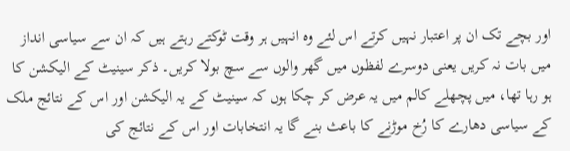اور بچے تک ان پر اعتبار نہیں کرتے اس لئے وہ انہیں ہر وقت ٹوکتے رہتے ہیں کہ ان سے سیاسی انداز میں بات نہ کریں یعنی دوسرے لفظوں میں گھر والوں سے سچ بولا کریں۔ ذکر سینیٹ کے الیکشن کا ہو رہا تھا، میں پچھلے کالم میں یہ عرض کر چکا ہوں کہ سینیٹ کے یہ الیکشن اور اس کے نتائج ملک کے سیاسی دھارے کا رُخ موڑنے کا باعث بنے گا یہ انتخابات اور اس کے نتائج کی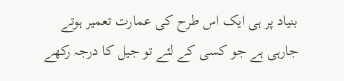بنیاد پر ہی ایک اس طرح کی عمارت تعمیر ہوتے جارہی ہے جو کسی کے لئے تو جیل کا درجہ رکھے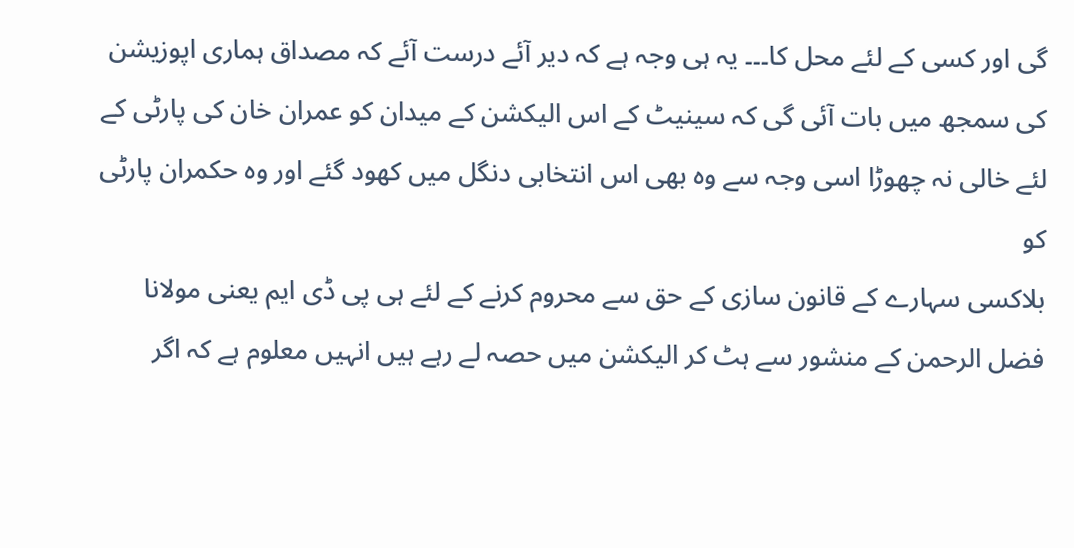گی اور کسی کے لئے محل کا۔۔۔ یہ ہی وجہ ہے کہ دیر آئے درست آئے کہ مصداق ہماری اپوزیشن کی سمجھ میں بات آئی گی کہ سینیٹ کے اس الیکشن کے میدان کو عمران خان کی پارٹی کے لئے خالی نہ چھوڑا اسی وجہ سے وہ بھی اس انتخابی دنگل میں کھود گئے اور وہ حکمران پارٹی کو
بلاکسی سہارے کے قانون سازی کے حق سے محروم کرنے کے لئے ہی پی ڈی ایم یعنی مولانا فضل الرحمن کے منشور سے ہٹ کر الیکشن میں حصہ لے رہے ہیں انہیں معلوم ہے کہ اگر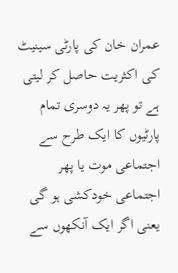عمران خان کی پارٹی سینیٹ کی اکثریت حاصل کر لیتی ہے تو پھر یہ دوسری تمام پارٹیوں کا ایک طرح سے اجتماعی موت یا پھر اجتماعی خودکشی ہو گی یعنی اگر ایک آنکھوں سے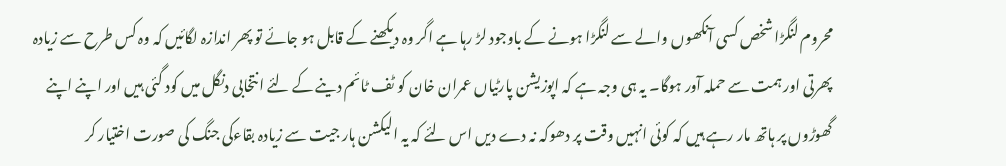محروم لنگڑا شخص کسی آنکھوں والے سے لنگڑا ہونے کے باوجود لڑ رہا ہے اگر وہ دیکھنے کے قابل ہو جائے تو پھر اندازہ لگائیں کہ وہ کس طرح سے زیادہ پھرتی اور ہمت سے حملہ آور ہوگا۔ یہ ہی وجہ ہے کہ اپوزیشن پارٹیاں عمران خان کو ٹف ٹائم دینے کے لئے انتخابی دنگل میں کود گئی ہیں اور اپنے اپنے گھوڑوں پر ہاتھ مار رہے ہیں کہ کوئی انہیں وقت پر دھوکہ نہ دے دیں اس لئے کہ یہ الیکشن ہار جیت سے زیادہ بقاءکی جنگ کی صورت اختیار کر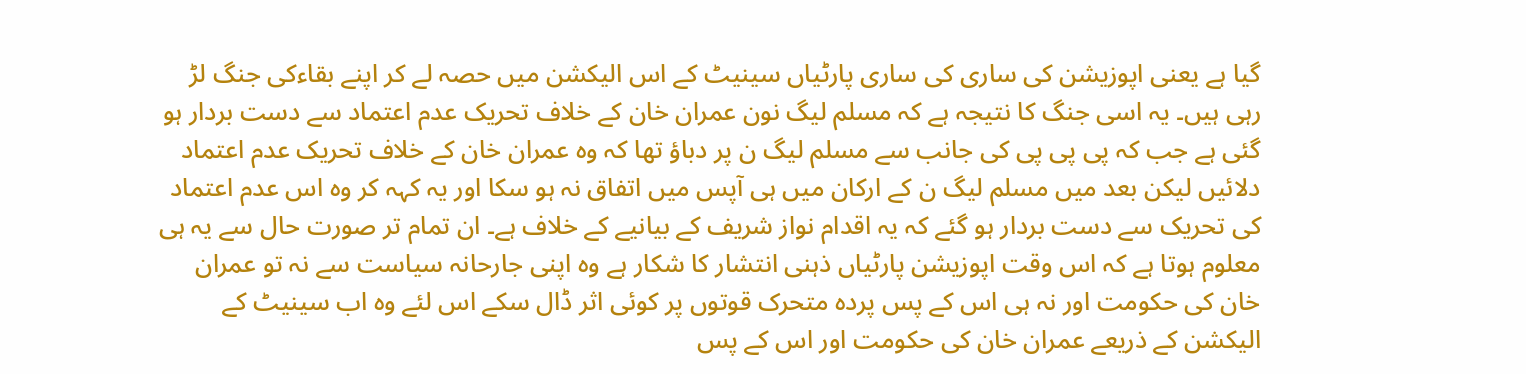گیا ہے یعنی اپوزیشن کی ساری کی ساری پارٹیاں سینیٹ کے اس الیکشن میں حصہ لے کر اپنے بقاءکی جنگ لڑ رہی ہیں۔ یہ اسی جنگ کا نتیجہ ہے کہ مسلم لیگ نون عمران خان کے خلاف تحریک عدم اعتماد سے دست بردار ہو گئی ہے جب کہ پی پی پی کی جانب سے مسلم لیگ ن پر دباؤ تھا کہ وہ عمران خان کے خلاف تحریک عدم اعتماد دلائیں لیکن بعد میں مسلم لیگ ن کے ارکان میں ہی آپس میں اتفاق نہ ہو سکا اور یہ کہہ کر وہ اس عدم اعتماد کی تحریک سے دست بردار ہو گئے کہ یہ اقدام نواز شریف کے بیانیے کے خلاف ہے۔ ان تمام تر صورت حال سے یہ ہی معلوم ہوتا ہے کہ اس وقت اپوزیشن پارٹیاں ذہنی انتشار کا شکار ہے وہ اپنی جارحانہ سیاست سے نہ تو عمران خان کی حکومت اور نہ ہی اس کے پس پردہ متحرک قوتوں پر کوئی اثر ڈال سکے اس لئے وہ اب سینیٹ کے الیکشن کے ذریعے عمران خان کی حکومت اور اس کے پس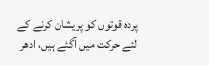پردہ قوتوں کو پریشان کرنے کے لئے حرکت میں آگئے ہیں، ادھر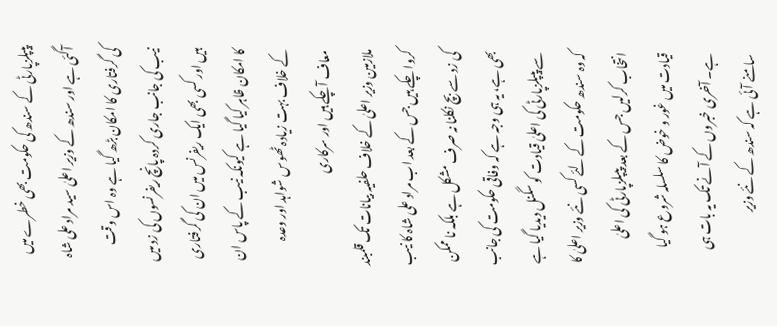پیپلزپارٹی کے سندھ کی حکومت بھی خطرے میں آگئی ہے اور سندھ کے وزیر اعلیٰ سید مراد علی شاہ کی گرفتاری کا امکان بڑھ گیا ہے وہ اس وقت نیب کی جانب جاری کردہ پانچ ریفرنسوں کی زد میں ہیں اور کسی بھی ایک ریفرنس میں ان کی گرفتاری کا امکان ظاہر کیا گیا ہے کیونکہ نیب کے پاس ان کے خلاف بہت زیادہ ٹھوس شواہد اور وعدہ معاف آچکے ہیں اور سرکاری
ملازمین وزیر اعلیٰ کے خلاف حلفیہ بیانات تک قلمبند کروا چکے ہیں جس کے بعد اب مراد علی شاہ کا نیب کی زد سے بچ نکلنا نہ صرف مشکل ہے بلکہ نا ممکن بھی ہے، یہ ہی وجہ ہے کہ وفاقی حکومت کی جانب سے پیپلزپارٹی کی اعلیٰ قیادت کو سگنل دیدیا گیا ہے کہ وہ سندھ حکومت کے لئے کسی نئے وزیر اعلیٰ کا انتخاب کرلیں جس کے بعد پیپلزپارٹی کی اعلیٰ قیادت میں غور و خوض کا سلسلہ شروع ہو گیا ہے۔ آخری خبروں کے آنے تک یہ بات ہی سامنے آئی ہے کہ سندھ کے نئے وزیر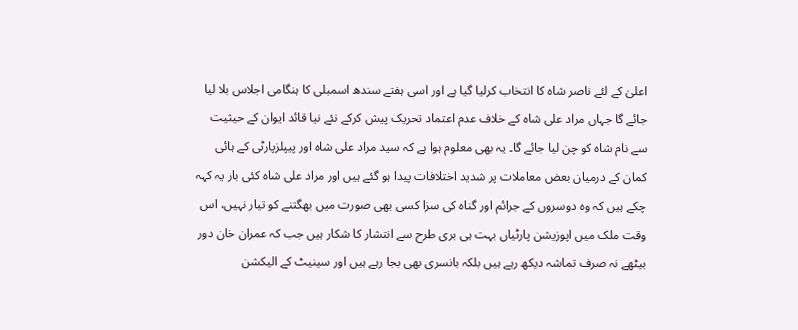اعلیٰ کے لئے ناصر شاہ کا انتخاب کرلیا گیا ہے اور اسی ہفتے سندھ اسمبلی کا ہنگامی اجلاس بلا لیا جائے گا جہاں مراد علی شاہ کے خلاف عدم اعتماد تحریک پیش کرکے نئے نیا قائد ایوان کے حیثیت سے نام شاہ کو چن لیا جائے گا۔ یہ بھی معلوم ہوا ہے کہ سید مراد علی شاہ اور پیپلزپارٹی کے ہائی کمان کے درمیان بعض معاملات پر شدید اختلافات پیدا ہو گئے ہیں اور مراد علی شاہ کئی بار یہ کہہ چکے ہیں کہ وہ دوسروں کے جرائم اور گناہ کی سزا کسی بھی صورت میں بھگتنے کو تیار نہیں، اس وقت ملک میں اپوزیشن پارٹیاں بہت ہی بری طرح سے انتشار کا شکار ہیں جب کہ عمران خان دور بیٹھے نہ صرف تماشہ دیکھ رہے ہیں بلکہ بانسری بھی بجا رہے ہیں اور سینیٹ کے الیکشن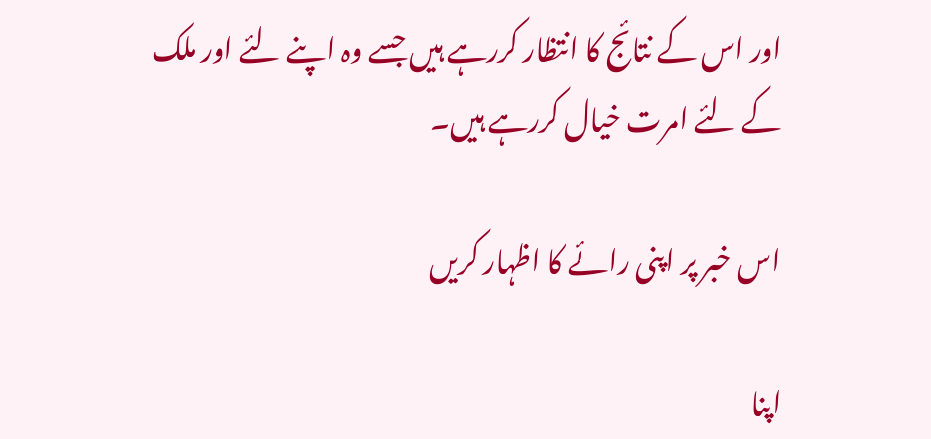اور اس کے نتائج کا انتظار کررہے ہیں جسے وہ اپنے لئے اور ملک کے لئے امرت خیال کررہے ہیں۔

اس خبر پر اپنی رائے کا اظہار کریں

اپنا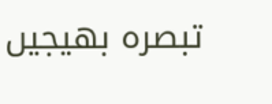تبصرہ بھیجیں